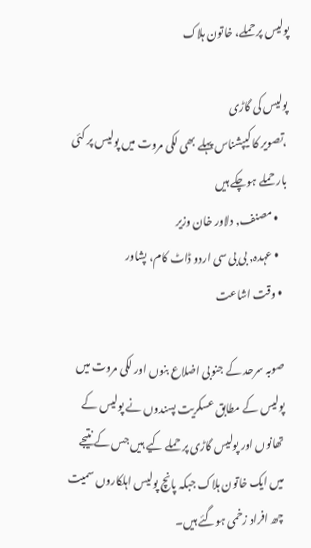پولیس پر حملے، خاتون ہلاک

پولیس کی گاڑی
،تصویر کا کیپشناس پہلے بھی لکی مروت میں پولیس پر کئی بار حملے ہوچکے ہیں
    • مصنف, دلاور خان وزیر
    • عہدہ, بی بی سی اردو ڈاٹ کام، پشاور
  • وقت اشاعت

صوبہ سرحد کے جنوبی اضلاع بنوں اور لکی مروت میں پولیس کے مطابق عسکریت پسندوں نے پولیس کے تھانوں اور پولیس گاڑی پر حملے کیے ہیں جس کے نتیجے میں ایک خاتون ہلاک جبکہ پانچ پولیس اہلکاروں سمیت چھ افراد زخمی ہوگئے ہیں۔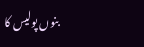بنوں پولیس کا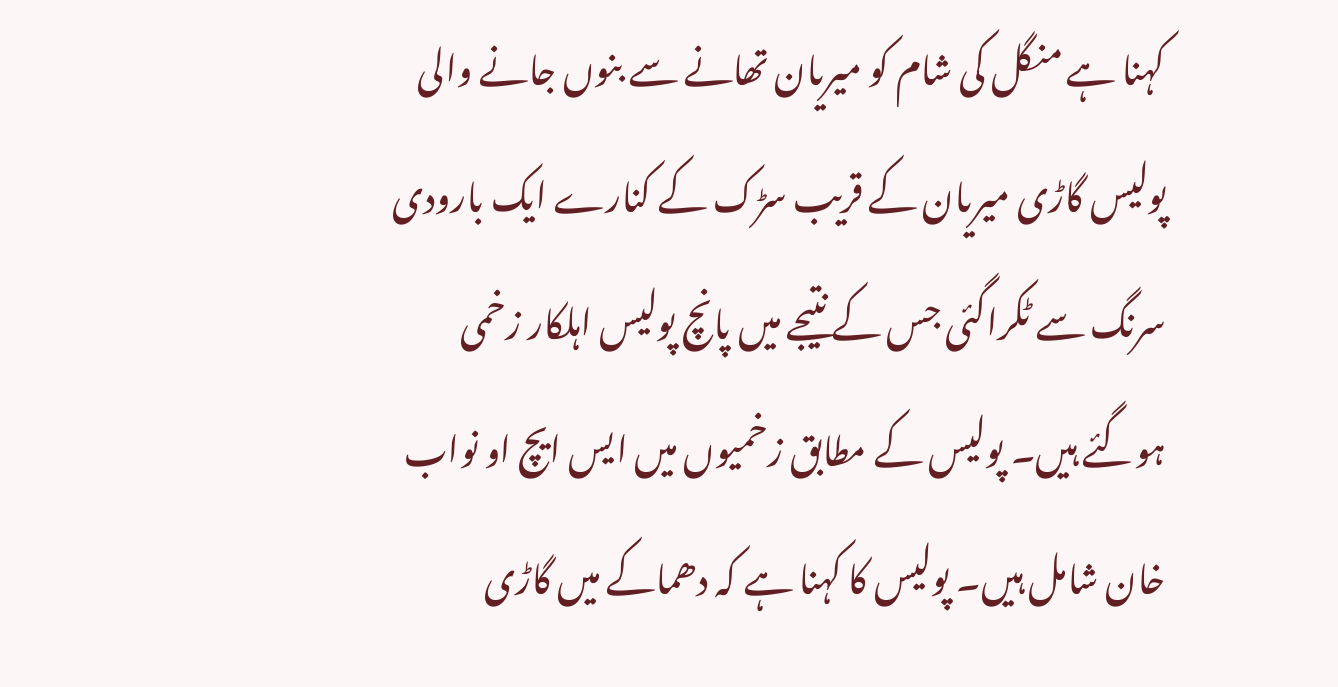کہنا ہے منگل کی شام کو میریان تھانے سے بنوں جانے والی پولیس گاڑی میریان کے قریب سڑک کے کنارے ایک بارودی سرنگ سے ٹکراگئی جس کے نتیجے میں پانچ پولیس اہلکار زخمی ہوگئے ہیں۔ پولیس کے مطابق زخمیوں میں ایس ایچ او نواب خان شامل ہیں۔ پولیس کا کہنا ہے کہ دھماکے میں گاڑی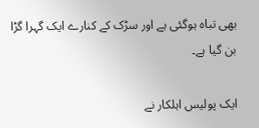بھی تباہ ہوگئی ہے اور سڑک کے کنارے ایک گہرا گڑا بن گیا ہے۔

ایک پولیس اہلکار نے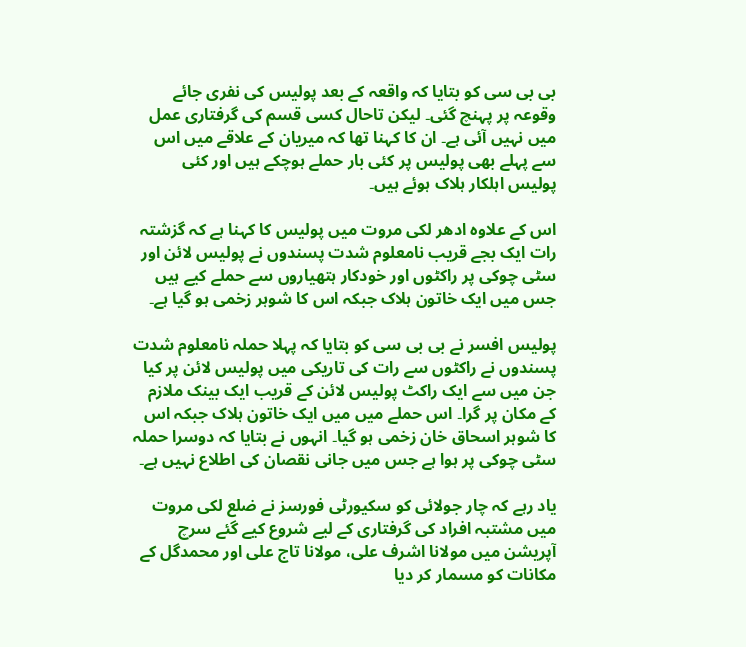بی بی سی کو بتایا کہ واقعہ کے بعد پولیس کی نفری جائے وقوعہ پر پہنچ گئی۔ لیکن تاحال کسی قسم کی گرفتاری عمل میں نہیں آئی ہے۔ ان کا کہنا تھا کہ میریان کے علاقے میں اس سے پہلے بھی پولیس پر کئی بار حملے ہوچکے ہیں اور کئی پولیس اہلکار ہلاک ہوئے ہیں۔

اس کے علاوہ ادھر لکی مروت میں پولیس کا کہنا ہے کہ گزشتہ رات ایک بجے قریب نامعلوم شدت پسندوں نے پولیس لائن اور سٹی چوکی پر راکٹوں اور خودکار ہتھیاروں سے حملے کیے ہیں جس میں ایک خاتون ہلاک جبکہ اس کا شوہر زخمی ہو گیا ہے۔

پولیس افسر نے بی بی سی کو بتایا کہ پہلا حملہ نامعلوم شدت پسندوں نے راکٹوں سے رات کی تاریکی میں پولیس لائن پر کیا جن میں سے ایک راکٹ پولیس لائن کے قریب ایک بینک ملازم کے مکان پر گرا۔ اس حملے میں میں ایک خاتون ہلاک جبکہ اس کا شوہر اسحاق خان زخمی ہو گیا۔ انہوں نے بتایا کہ دوسرا حملہ سٹی چوکی پر ہوا ہے جس میں جانی نقصان کی اطلاع نہیں ہے۔

یاد رہے کہ چار جولائی کو سکیورٹی فورسز نے ضلع لکی مروت میں مشتبہ افراد کی گرفتاری کے لیے شروع کیے گئے سرچ آپریشن میں مولانا اشرف علی، مولانا تاج علی اور محمدگل کے مکانات کو مسمار کر دیا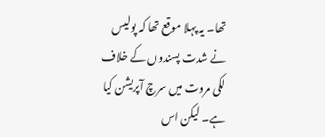تھا۔ یہ پہلا موقع تھا کہ پولیس نے شدت پسندوں کے خلاف لکی مروت میں سرچ آپریشن کیا ہے۔ لیکن اس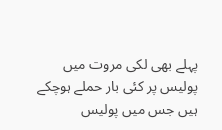پہلے بھی لکی مروت میں پولیس پر کئی بار حملے ہوچکے ہیں جس میں پولیس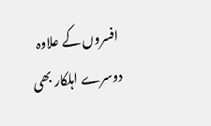افسروں کے علاوہ دوسرے اہلکار بھی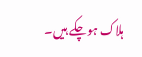ہلاک ہوچکے ہیں۔